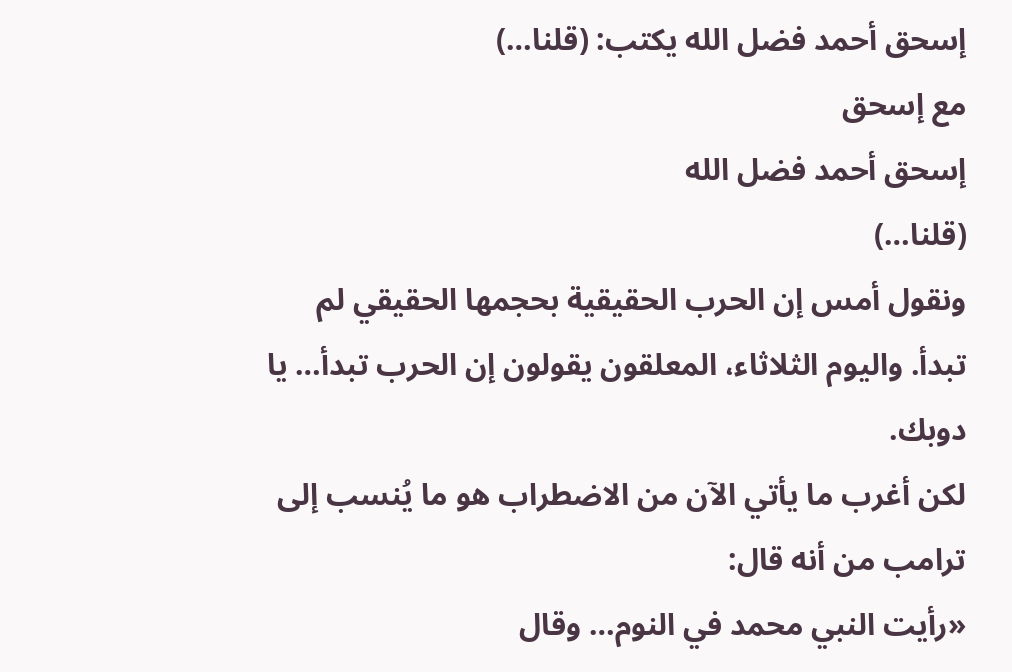إسحق أحمد فضل الله يكتب: (قلنا…)
مع إسحق
إسحق أحمد فضل الله
(قلنا…)
ونقول أمس إن الحرب الحقيقية بحجمها الحقيقي لم تبدأ. واليوم الثلاثاء، المعلقون يقولون إن الحرب تبدأ… يا دوبك.
لكن أغرب ما يأتي الآن من الاضطراب هو ما يُنسب إلى ترامب من أنه قال:
«رأيت النبي محمد في النوم… وقال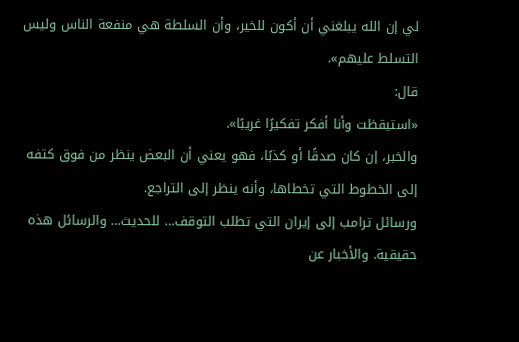لي إن الله يبلغني أن أكون للخير، وأن السلطة هي منفعة الناس وليس التسلط عليهم».
قال:
«استيقظت وأنا أفكر تفكيرًا غريبًا».
والخبر، إن كان صدقًا أو كذبًا، فهو يعني أن البعض ينظر من فوق كتفه إلى الخطوط التي تخطاها، وأنه ينظر إلى التراجع.
ورسائل ترامب إلى إيران التي تطلب التوقف… للحديث… والرسائل هذه حقيقية. والأخبار عن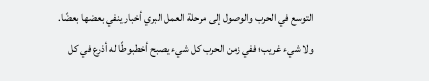التوسع في الحرب والوصول إلى مرحلة العمل البري أخبار ينفي بعضها بعضًا.
ولا شيء غريب؛ ففي زمن الحرب كل شيء يصبح أخطبوطًا له أذرع في كل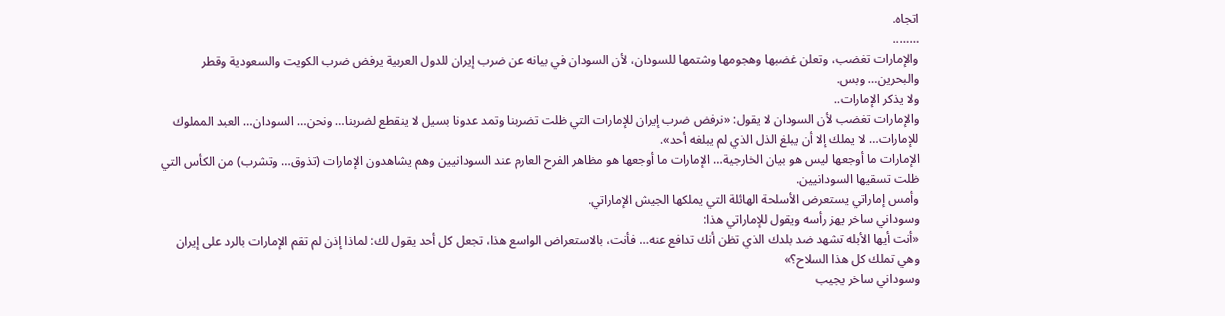اتجاه.
……..
والإمارات تغضب، وتعلن غضبها وهجومها وشتمها للسودان، لأن السودان في بيانه عن ضرب إيران للدول العربية يرفض ضرب الكويت والسعودية وقطر والبحرين… وبس.
ولا يذكر الإمارات..
والإمارات تغضب لأن السودان لا يقول: «نرفض ضرب إيران للإمارات التي ظلت تضربنا وتمد عدونا بسيل لا ينقطع لضربنا… ونحن… السودان… العبد المملوك للإمارات… لا يملك إلا أن يبلغ الذل الذي لم يبلغه أحد».
الإمارات ما أوجعها ليس هو بيان الخارجية… الإمارات ما أوجعها هو مظاهر الفرح العارم عند السودانيين وهم يشاهدون الإمارات (تذوق… وتشرب) من الكأس التي ظلت تسقيها السودانيين.
وأمس إماراتي يستعرض الأسلحة الهائلة التي يملكها الجيش الإماراتي.
وسوداني ساخر يهز رأسه ويقول للإماراتي هذا:
«أنت أيها الأبله تشهد ضد بلدك الذي تظن أنك تدافع عنه… فأنت، بالاستعراض الواسع هذا، تجعل كل أحد يقول لك: لماذا إذن لم تقم الإمارات بالرد على إيران وهي تملك كل هذا السلاح؟»
وسوداني ساخر يجيب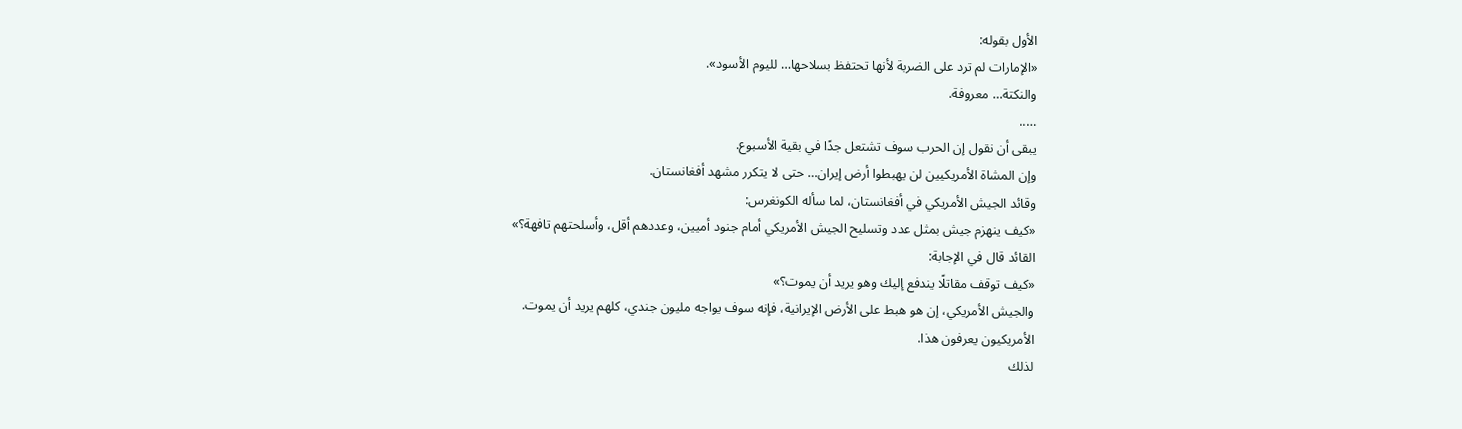الأول بقوله:
«الإمارات لم ترد على الضربة لأنها تحتفظ بسلاحها… لليوم الأسود».
والنكتة… معروفة.
…..
يبقى أن نقول إن الحرب سوف تشتعل جدًا في بقية الأسبوع.
وإن المشاة الأمريكيين لن يهبطوا أرض إيران… حتى لا يتكرر مشهد أفغانستان.
وقائد الجيش الأمريكي في أفغانستان، لما سأله الكونغرس:
«كيف ينهزم جيش بمثل عدد وتسليح الجيش الأمريكي أمام جنود أميين، وعددهم أقل، وأسلحتهم تافهة؟»
القائد قال في الإجابة:
«كيف توقف مقاتلًا يندفع إليك وهو يريد أن يموت؟»
والجيش الأمريكي، إن هو هبط على الأرض الإيرانية، فإنه سوف يواجه مليون جندي، كلهم يريد أن يموت.
الأمريكيون يعرفون هذا.
لذلك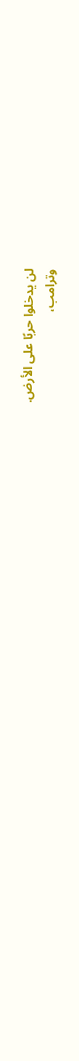لن يدخلوا حربًا على الأرض.
وترامب،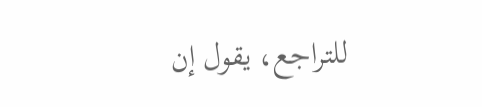للتراجع، يقول إن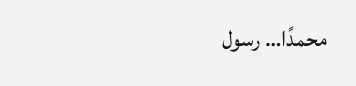محمدًا… رسول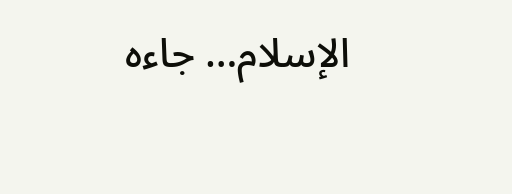الإسلام… جاءه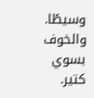وسيطًا.
والخوف بسوي كتير.